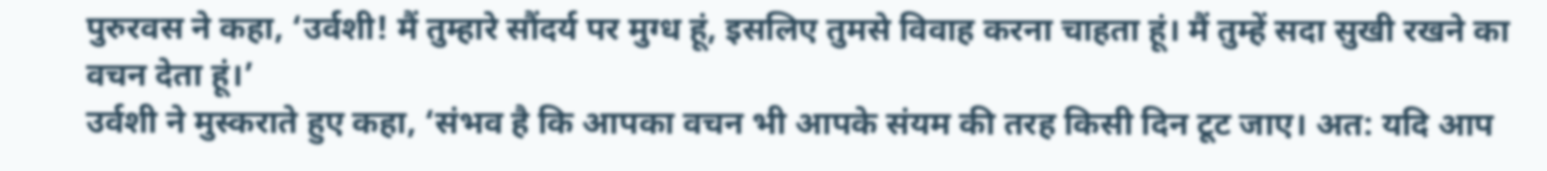पुरुरवस ने कहा, ‘उर्वशी! मैं तुम्हारे सौंदर्य पर मुग्ध हूं, इसलिए तुमसे विवाह करना चाहता हूं। मैं तुम्हें सदा सुखी रखने का वचन देता हूं।’
उर्वशी ने मुस्कराते हुए कहा, ‘संभव है कि आपका वचन भी आपके संयम की तरह किसी दिन टूट जाए। अत: यदि आप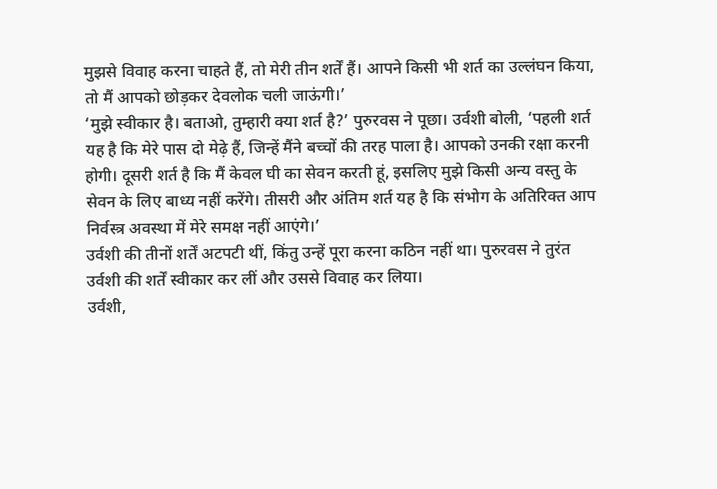मुझसे विवाह करना चाहते हैं, तो मेरी तीन शर्तें हैं। आपने किसी भी शर्त का उल्लंघन किया, तो मैं आपको छोड़कर देवलोक चली जाऊंगी।’
‘मुझे स्वीकार है। बताओ, तुम्हारी क्या शर्त है?’ पुरुरवस ने पूछा। उर्वशी बोली, ‘पहली शर्त यह है कि मेरे पास दो मेढ़े हैं, जिन्हें मैंने बच्चों की तरह पाला है। आपको उनकी रक्षा करनी होगी। दूसरी शर्त है कि मैं केवल घी का सेवन करती हूं, इसलिए मुझे किसी अन्य वस्तु के सेवन के लिए बाध्य नहीं करेंगे। तीसरी और अंतिम शर्त यह है कि संभोग के अतिरिक्त आप निर्वस्त्र अवस्था में मेरे समक्ष नहीं आएंगे।’
उर्वशी की तीनों शर्तें अटपटी थीं, किंतु उन्हें पूरा करना कठिन नहीं था। पुरुरवस ने तुरंत उर्वशी की शर्तें स्वीकार कर लीं और उससे विवाह कर लिया।
उर्वशी,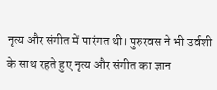नृत्य और संगीत में पारंगत थी। पुरुरवस ने भी उर्वशी के साथ रहते हुए नृत्य और संगीत का ज्ञान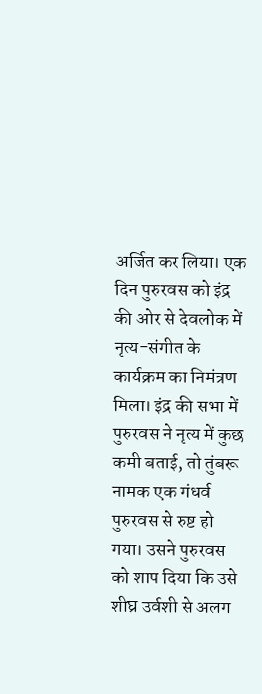अर्जित कर लिया। एक दिन पुरुरवस को इंद्र की ओर से देवलोक में नृत्य-संगीत के कार्यक्रम का निमंत्रण मिला। इंद्र की सभा में पुरुरवस ने नृत्य में कुछ कमी बताई, तो तुंबरू नामक एक गंधर्व पुरुरवस से रुष्ट हो गया। उसने पुरुरवस को शाप दिया कि उसे शीघ्र उर्वशी से अलग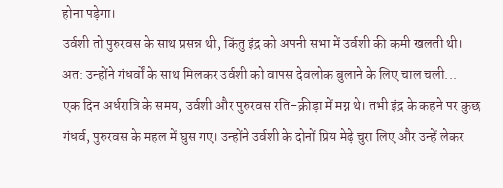होना पड़ेगा।
उर्वशी तो पुरुरवस के साथ प्रसन्न थी, किंतु इंद्र को अपनी सभा में उर्वशी की कमी खलती थी। अत: उन्होंने गंधर्वों के साथ मिलकर उर्वशी को वापस देवलोक बुलाने के लिए चाल चली...
एक दिन अर्धरात्रि के समय, उर्वशी और पुरुरवस रति-क्रीड़ा में मग्न थे। तभी इंद्र के कहने पर कुछ गंधर्व, पुरुरवस के महल में घुस गए। उन्होंने उर्वशी के दोनों प्रिय मेढ़े चुरा लिए और उन्हें लेकर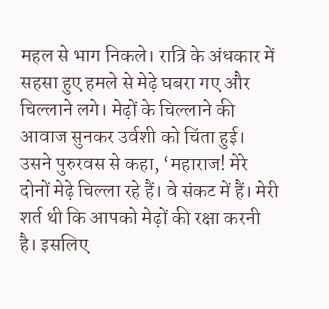महल से भाग निकले। रात्रि के अंधकार में सहसा हुए हमले से मेढ़े घबरा गए और चिल्लाने लगे। मेढ़ों के चिल्लाने की आवाज सुनकर उर्वशी को चिंता हुई। उसने पुरुरवस से कहा, ‘महाराज! मेरे दोनों मेढ़े चिल्ला रहे हैं। वे संकट में हैं। मेरी शर्त थी कि आपको मेढ़ों की रक्षा करनी है। इसलिए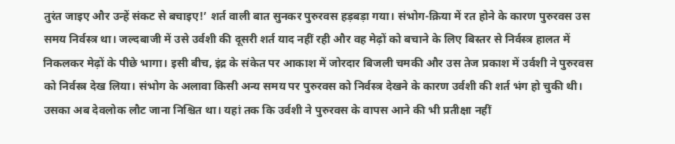तुरंत जाइए और उन्हें संकट से बचाइए!’ शर्त वाली बात सुनकर पुरुरवस हड़बड़ा गया। संभोग-क्रिया में रत होने के कारण पुरुरवस उस समय निर्वस्त्र था। जल्दबाजी में उसे उर्वशी की दूसरी शर्त याद नहीं रही और वह मेढ़ों को बचाने के लिए बिस्तर से निर्वस्त्र हालत में निकलकर मेढ़ों के पीछे भागा। इसी बीच, इंद्र के संकेत पर आकाश में जोरदार बिजली चमकी और उस तेज प्रकाश में उर्वशी ने पुरुरवस को निर्वस्त्र देख लिया। संभोग के अलावा किसी अन्य समय पर पुरुरवस को निर्वस्त्र देखने के कारण उर्वशी की शर्त भंग हो चुकी थी। उसका अब देवलोक लौट जाना निश्चित था। यहां तक कि उर्वशी ने पुरुरवस के वापस आने की भी प्रतीक्षा नहीं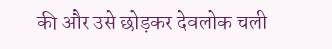की और उसे छोड़कर देवलोक चली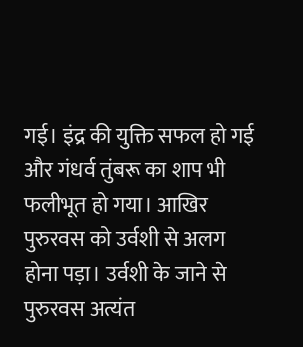गई। इंद्र की युक्ति सफल हो गई और गंधर्व तुंबरू का शाप भी फलीभूत हो गया। आखिर पुरुरवस को उर्वशी से अलग होना पड़ा। उर्वशी के जाने से पुरुरवस अत्यंत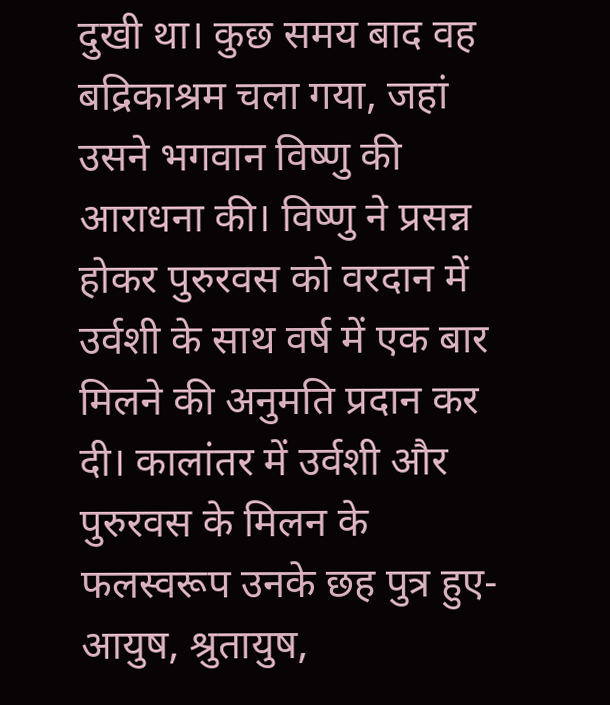दुखी था। कुछ समय बाद वह बद्रिकाश्रम चला गया, जहां उसने भगवान विष्णु की आराधना की। विष्णु ने प्रसन्न होकर पुरुरवस को वरदान में उर्वशी के साथ वर्ष में एक बार मिलने की अनुमति प्रदान कर दी। कालांतर में उर्वशी और पुरुरवस के मिलन के फलस्वरूप उनके छह पुत्र हुए-आयुष, श्रुतायुष,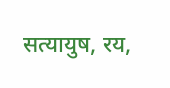सत्यायुष, रय,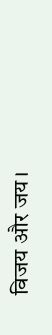विजय और जय।